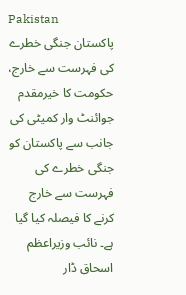Pakistan
پاکستان جنگی خطرے کی فہرست سے خارج، حکومت کا خیرمقدم
جوائنٹ وار کمیٹی کی جانب سے پاکستان کو جنگی خطرے کی فہرست سے خارج کرنے کا فیصلہ کیا گیا ہے۔ نائب وزیراعظم اسحاق ڈار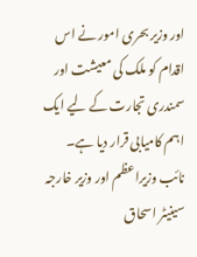اور وزیر بحری امور نے اس اقدام کو ملک کی معیشت اور سمندری تجارت کے لیے ایک اہم کامیابی قرار دیا ہے۔
نائب وزیراعظم اور وزیر خارجہ سینیٹر اسحاق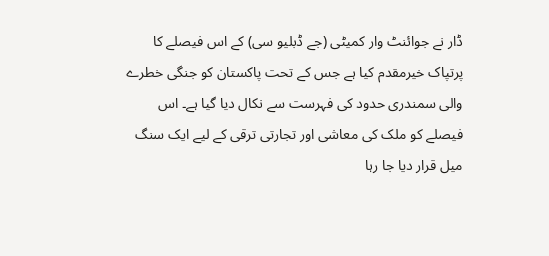ڈار نے جوائنٹ وار کمیٹی (جے ڈبلیو سی) کے اس فیصلے کا پرتپاک خیرمقدم کیا ہے جس کے تحت پاکستان کو جنگی خطرے والی سمندری حدود کی فہرست سے نکال دیا گیا ہے۔ اس فیصلے کو ملک کی معاشی اور تجارتی ترقی کے لیے ایک سنگ میل قرار دیا جا رہا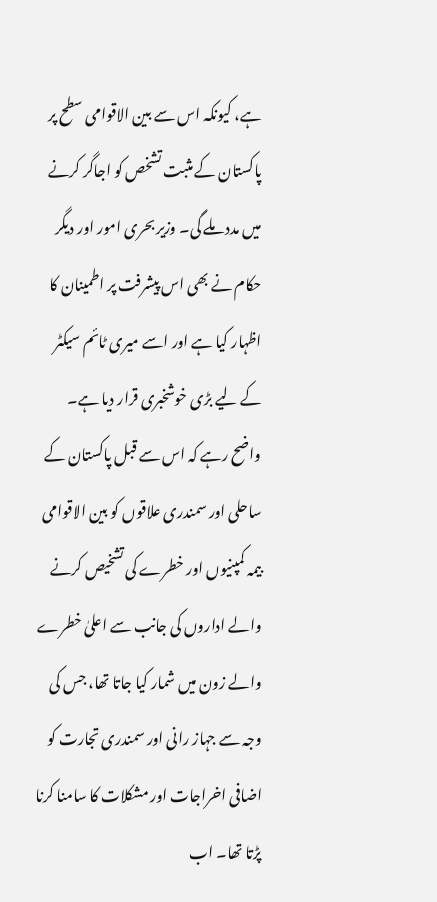ہے، کیونکہ اس سے بین الاقوامی سطح پر پاکستان کے مثبت تشخص کو اجاگر کرنے میں مدد ملے گی۔ وزیر بحری امور اور دیگر حکام نے بھی اس پیشرفت پر اطمینان کا اظہار کیا ہے اور اسے میری ٹائم سیکٹر کے لیے بڑی خوشخبری قرار دیا ہے۔
واضح رہے کہ اس سے قبل پاکستان کے ساحلی اور سمندری علاقوں کو بین الاقوامی بیمہ کمپنیوں اور خطرے کی تشخیص کرنے والے اداروں کی جانب سے اعلیٰ خطرے والے زون میں شمار کیا جاتا تھا، جس کی وجہ سے جہاز رانی اور سمندری تجارت کو اضافی اخراجات اور مشکلات کا سامنا کرنا پڑتا تھا۔ اب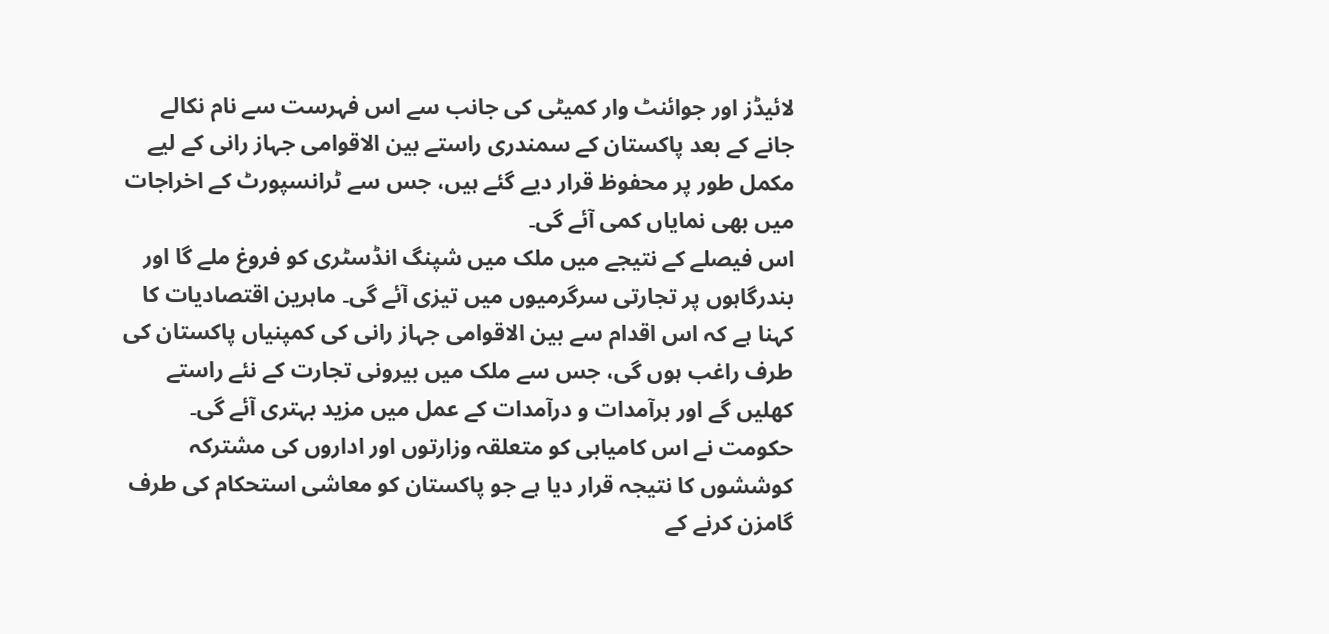لائیڈز اور جوائنٹ وار کمیٹی کی جانب سے اس فہرست سے نام نکالے جانے کے بعد پاکستان کے سمندری راستے بین الاقوامی جہاز رانی کے لیے مکمل طور پر محفوظ قرار دیے گئے ہیں، جس سے ٹرانسپورٹ کے اخراجات میں بھی نمایاں کمی آئے گی۔
اس فیصلے کے نتیجے میں ملک میں شپنگ انڈسٹری کو فروغ ملے گا اور بندرگاہوں پر تجارتی سرگرمیوں میں تیزی آئے گی۔ ماہرین اقتصادیات کا کہنا ہے کہ اس اقدام سے بین الاقوامی جہاز رانی کی کمپنیاں پاکستان کی طرف راغب ہوں گی، جس سے ملک میں بیرونی تجارت کے نئے راستے کھلیں گے اور برآمدات و درآمدات کے عمل میں مزید بہتری آئے گی۔ حکومت نے اس کامیابی کو متعلقہ وزارتوں اور اداروں کی مشترکہ کوششوں کا نتیجہ قرار دیا ہے جو پاکستان کو معاشی استحکام کی طرف گامزن کرنے کے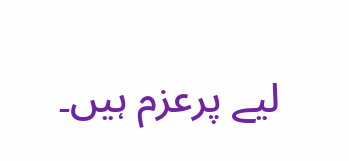لیے پرعزم ہیں۔